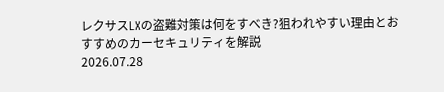レクサスLXの盗難対策は何をすべき?狙われやすい理由とおすすめのカーセキュリティを解説
2026.07.28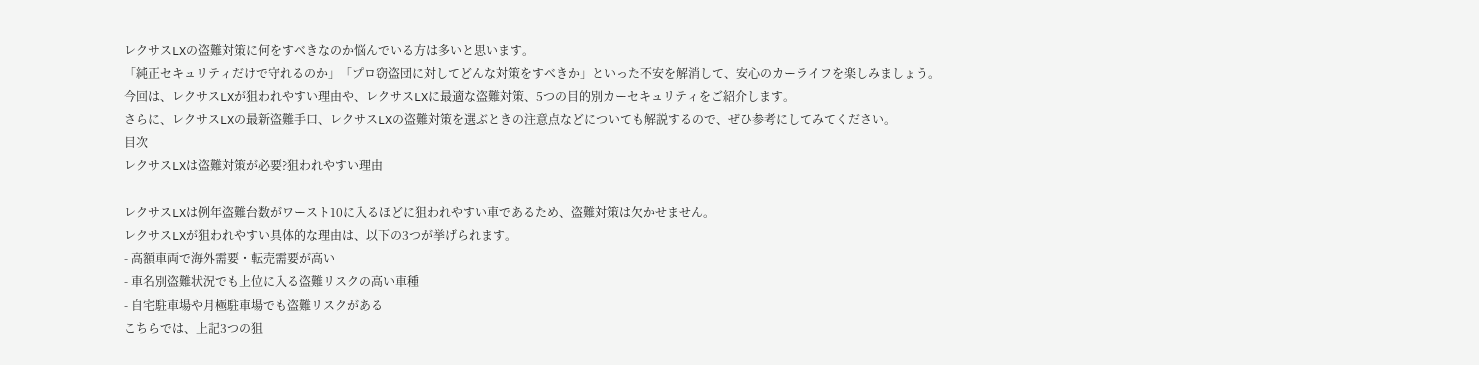レクサスLXの盗難対策に何をすべきなのか悩んでいる方は多いと思います。
「純正セキュリティだけで守れるのか」「プロ窃盗団に対してどんな対策をすべきか」といった不安を解消して、安心のカーライフを楽しみましょう。
今回は、レクサスLXが狙われやすい理由や、レクサスLXに最適な盗難対策、5つの目的別カーセキュリティをご紹介します。
さらに、レクサスLXの最新盗難手口、レクサスLXの盗難対策を選ぶときの注意点などについても解説するので、ぜひ参考にしてみてください。
目次
レクサスLXは盗難対策が必要?狙われやすい理由

レクサスLXは例年盗難台数がワースト10に入るほどに狙われやすい車であるため、盗難対策は欠かせません。
レクサスLXが狙われやすい具体的な理由は、以下の3つが挙げられます。
- 高額車両で海外需要・転売需要が高い
- 車名別盗難状況でも上位に入る盗難リスクの高い車種
- 自宅駐車場や月極駐車場でも盗難リスクがある
こちらでは、上記3つの狙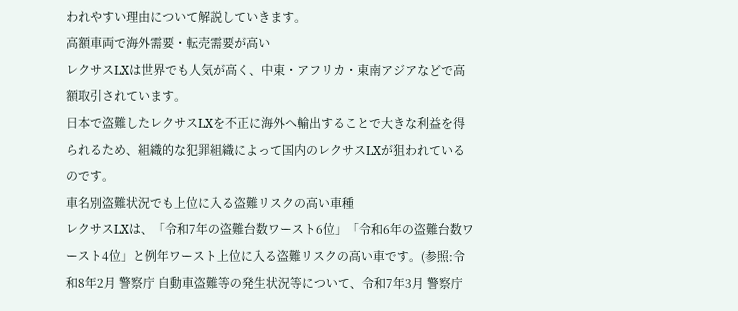われやすい理由について解説していきます。
高額車両で海外需要・転売需要が高い
レクサスLXは世界でも人気が高く、中東・アフリカ・東南アジアなどで高額取引されています。
日本で盗難したレクサスLXを不正に海外へ輸出することで大きな利益を得られるため、組織的な犯罪組織によって国内のレクサスLXが狙われているのです。
車名別盗難状況でも上位に入る盗難リスクの高い車種
レクサスLXは、「令和7年の盗難台数ワースト6位」「令和6年の盗難台数ワースト4位」と例年ワースト上位に入る盗難リスクの高い車です。(参照:令和8年2月 警察庁 自動車盗難等の発生状況等について、令和7年3月 警察庁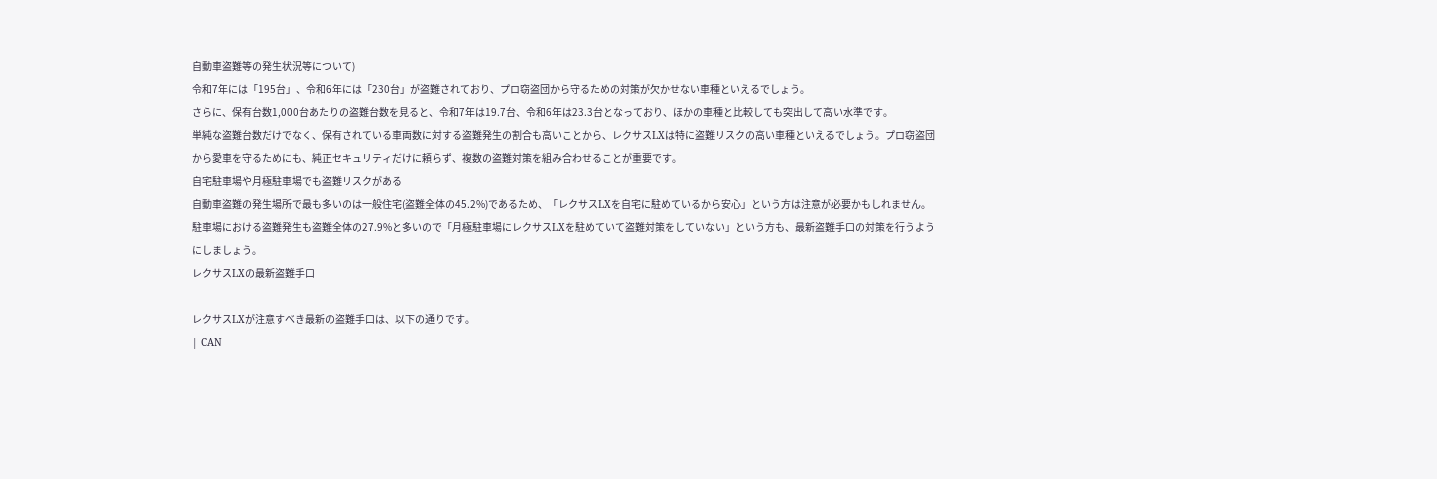自動車盗難等の発生状況等について)
令和7年には「195台」、令和6年には「230台」が盗難されており、プロ窃盗団から守るための対策が欠かせない車種といえるでしょう。
さらに、保有台数1,000台あたりの盗難台数を見ると、令和7年は19.7台、令和6年は23.3台となっており、ほかの車種と比較しても突出して高い水準です。
単純な盗難台数だけでなく、保有されている車両数に対する盗難発生の割合も高いことから、レクサスLXは特に盗難リスクの高い車種といえるでしょう。プロ窃盗団から愛車を守るためにも、純正セキュリティだけに頼らず、複数の盗難対策を組み合わせることが重要です。
自宅駐車場や月極駐車場でも盗難リスクがある
自動車盗難の発生場所で最も多いのは一般住宅(盗難全体の45.2%)であるため、「レクサスLXを自宅に駐めているから安心」という方は注意が必要かもしれません。
駐車場における盗難発生も盗難全体の27.9%と多いので「月極駐車場にレクサスLXを駐めていて盗難対策をしていない」という方も、最新盗難手口の対策を行うようにしましょう。
レクサスLXの最新盗難手口

レクサスLXが注意すべき最新の盗難手口は、以下の通りです。
| CAN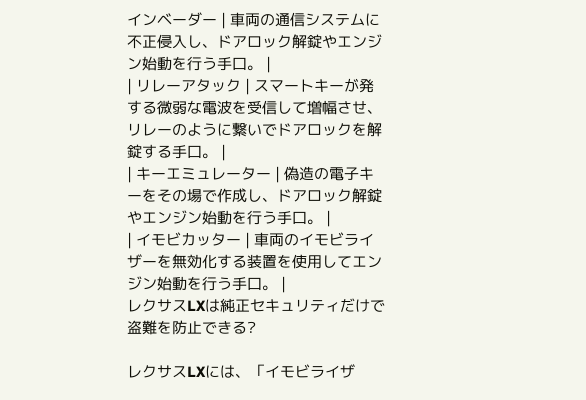インベーダー | 車両の通信システムに不正侵入し、ドアロック解錠やエンジン始動を行う手口。 |
| リレーアタック | スマートキーが発する微弱な電波を受信して増幅させ、リレーのように繋いでドアロックを解錠する手口。 |
| キーエミュレーター | 偽造の電子キーをその場で作成し、ドアロック解錠やエンジン始動を行う手口。 |
| イモビカッター | 車両のイモビライザーを無効化する装置を使用してエンジン始動を行う手口。 |
レクサスLXは純正セキュリティだけで盗難を防止できる?

レクサスLXには、「イモビライザ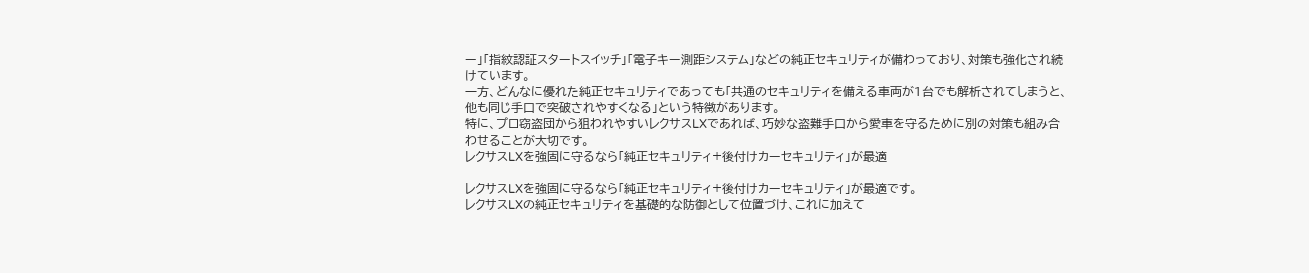ー」「指紋認証スタートスイッチ」「電子キー測距システム」などの純正セキュリティが備わっており、対策も強化され続けています。
一方、どんなに優れた純正セキュリティであっても「共通のセキュリティを備える車両が1台でも解析されてしまうと、他も同じ手口で突破されやすくなる」という特徴があります。
特に、プロ窃盗団から狙われやすいレクサスLXであれば、巧妙な盗難手口から愛車を守るために別の対策も組み合わせることが大切です。
レクサスLXを強固に守るなら「純正セキュリティ+後付けカーセキュリティ」が最適

レクサスLXを強固に守るなら「純正セキュリティ+後付けカーセキュリティ」が最適です。
レクサスLXの純正セキュリティを基礎的な防御として位置づけ、これに加えて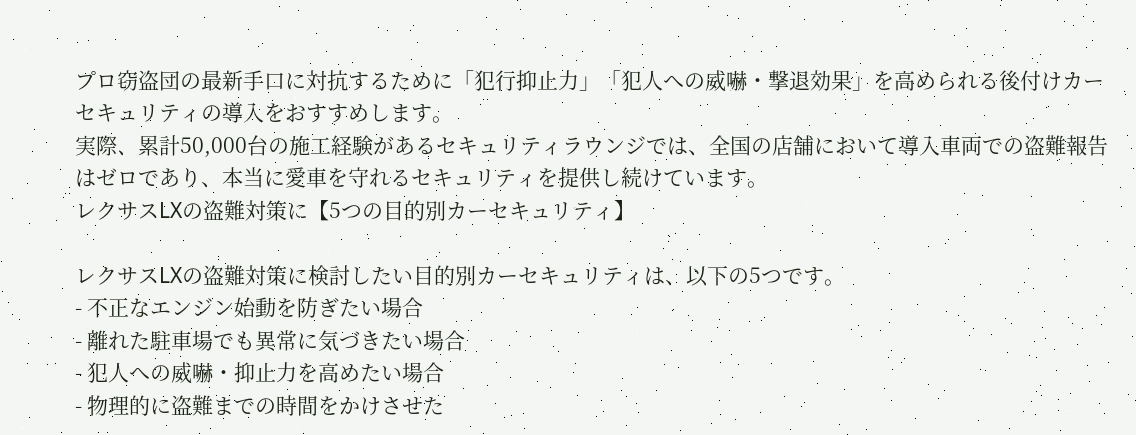プロ窃盗団の最新手口に対抗するために「犯行抑止力」「犯人への威嚇・撃退効果」を高められる後付けカーセキュリティの導入をおすすめします。
実際、累計50,000台の施工経験があるセキュリティラウンジでは、全国の店舗において導入車両での盗難報告はゼロであり、本当に愛車を守れるセキュリティを提供し続けています。
レクサスLXの盗難対策に【5つの目的別カーセキュリティ】

レクサスLXの盗難対策に検討したい目的別カーセキュリティは、以下の5つです。
- 不正なエンジン始動を防ぎたい場合
- 離れた駐車場でも異常に気づきたい場合
- 犯人への威嚇・抑止力を高めたい場合
- 物理的に盗難までの時間をかけさせた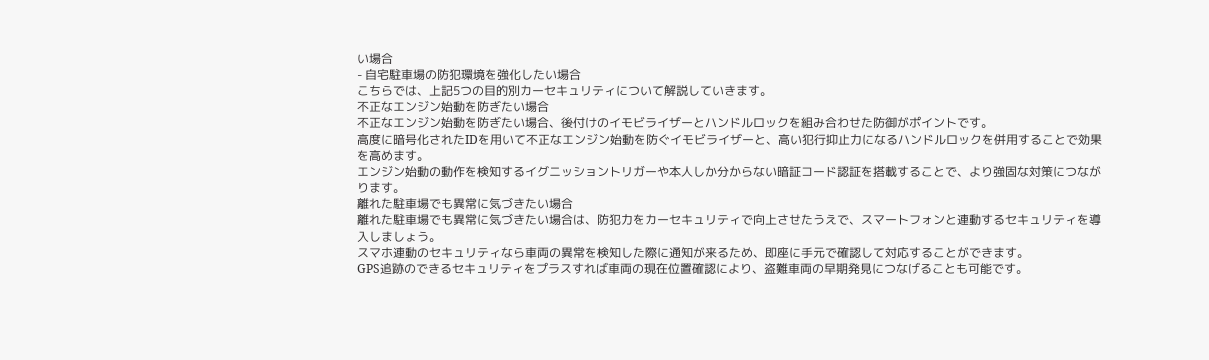い場合
- 自宅駐車場の防犯環境を強化したい場合
こちらでは、上記5つの目的別カーセキュリティについて解説していきます。
不正なエンジン始動を防ぎたい場合
不正なエンジン始動を防ぎたい場合、後付けのイモビライザーとハンドルロックを組み合わせた防御がポイントです。
高度に暗号化されたIDを用いて不正なエンジン始動を防ぐイモビライザーと、高い犯行抑止力になるハンドルロックを併用することで効果を高めます。
エンジン始動の動作を検知するイグニッショントリガーや本人しか分からない暗証コード認証を搭載することで、より強固な対策につながります。
離れた駐車場でも異常に気づきたい場合
離れた駐車場でも異常に気づきたい場合は、防犯力をカーセキュリティで向上させたうえで、スマートフォンと連動するセキュリティを導入しましょう。
スマホ連動のセキュリティなら車両の異常を検知した際に通知が来るため、即座に手元で確認して対応することができます。
GPS追跡のできるセキュリティをプラスすれば車両の現在位置確認により、盗難車両の早期発見につなげることも可能です。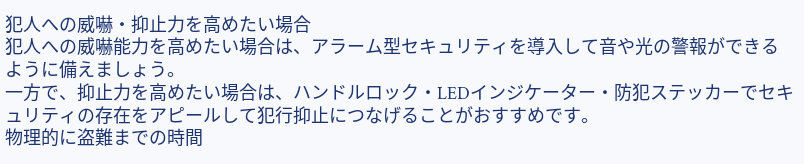犯人への威嚇・抑止力を高めたい場合
犯人への威嚇能力を高めたい場合は、アラーム型セキュリティを導入して音や光の警報ができるように備えましょう。
一方で、抑止力を高めたい場合は、ハンドルロック・LEDインジケーター・防犯ステッカーでセキュリティの存在をアピールして犯行抑止につなげることがおすすめです。
物理的に盗難までの時間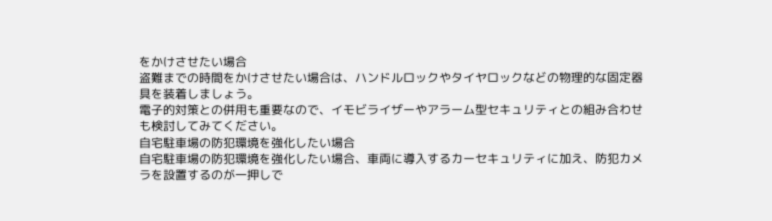をかけさせたい場合
盗難までの時間をかけさせたい場合は、ハンドルロックやタイヤロックなどの物理的な固定器具を装着しましょう。
電子的対策との併用も重要なので、イモビライザーやアラーム型セキュリティとの組み合わせも検討してみてください。
自宅駐車場の防犯環境を強化したい場合
自宅駐車場の防犯環境を強化したい場合、車両に導入するカーセキュリティに加え、防犯カメラを設置するのが一押しで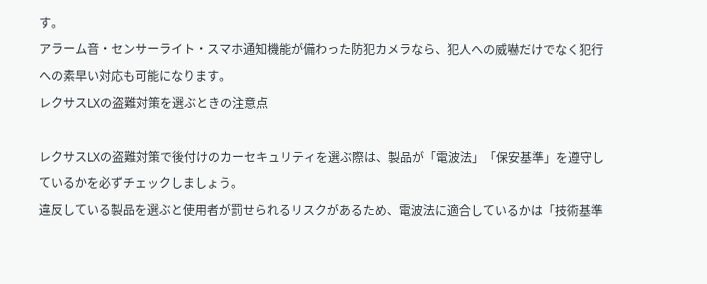す。
アラーム音・センサーライト・スマホ通知機能が備わった防犯カメラなら、犯人への威嚇だけでなく犯行への素早い対応も可能になります。
レクサスLXの盗難対策を選ぶときの注意点

レクサスLXの盗難対策で後付けのカーセキュリティを選ぶ際は、製品が「電波法」「保安基準」を遵守しているかを必ずチェックしましょう。
違反している製品を選ぶと使用者が罰せられるリスクがあるため、電波法に適合しているかは「技術基準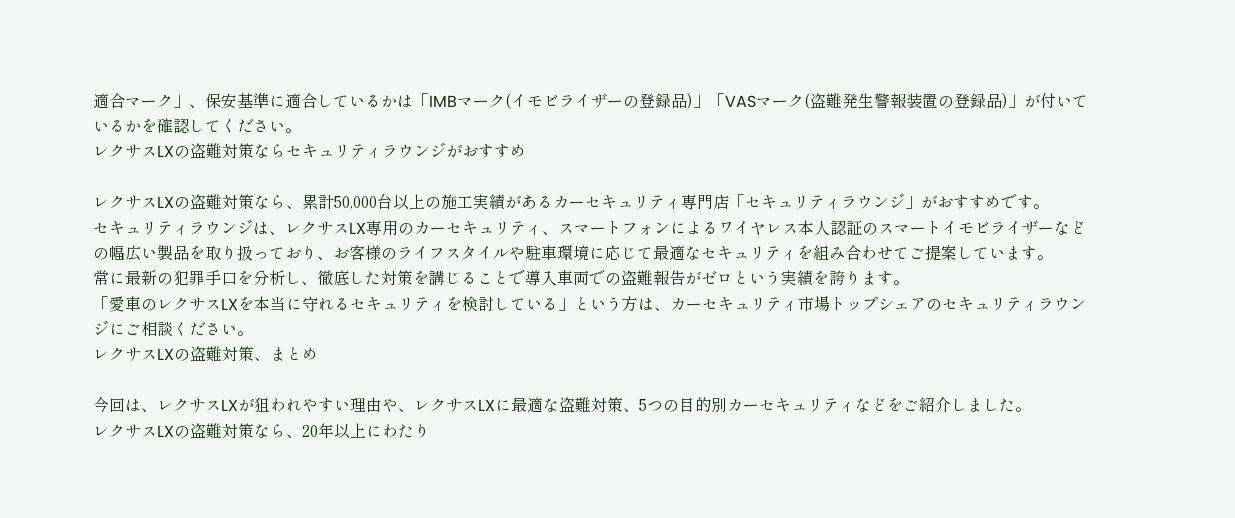適合マーク」、保安基準に適合しているかは「IMBマーク(イモビライザーの登録品)」「VASマーク(盗難発生警報装置の登録品)」が付いているかを確認してください。
レクサスLXの盗難対策ならセキュリティラウンジがおすすめ

レクサスLXの盗難対策なら、累計50,000台以上の施工実績があるカーセキュリティ専門店「セキュリティラウンジ」がおすすめです。
セキュリティラウンジは、レクサスLX専用のカーセキュリティ、スマートフォンによるワイヤレス本人認証のスマートイモビライザーなどの幅広い製品を取り扱っており、お客様のライフスタイルや駐車環境に応じて最適なセキュリティを組み合わせてご提案しています。
常に最新の犯罪手口を分析し、徹底した対策を講じることで導入車両での盗難報告がゼロという実績を誇ります。
「愛車のレクサスLXを本当に守れるセキュリティを検討している」という方は、カーセキュリティ市場トップシェアのセキュリティラウンジにご相談ください。
レクサスLXの盗難対策、まとめ

今回は、レクサスLXが狙われやすい理由や、レクサスLXに最適な盗難対策、5つの目的別カーセキュリティなどをご紹介しました。
レクサスLXの盗難対策なら、20年以上にわたり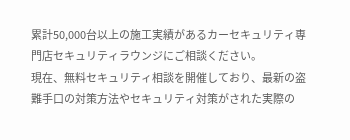累計50,000台以上の施工実績があるカーセキュリティ専門店セキュリティラウンジにご相談ください。
現在、無料セキュリティ相談を開催しており、最新の盗難手口の対策方法やセキュリティ対策がされた実際の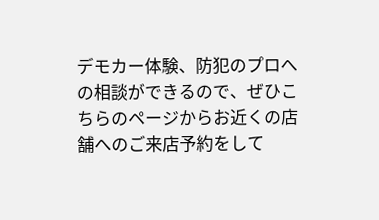デモカー体験、防犯のプロへの相談ができるので、ぜひこちらのページからお近くの店舗へのご来店予約をして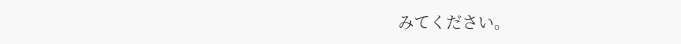みてください。